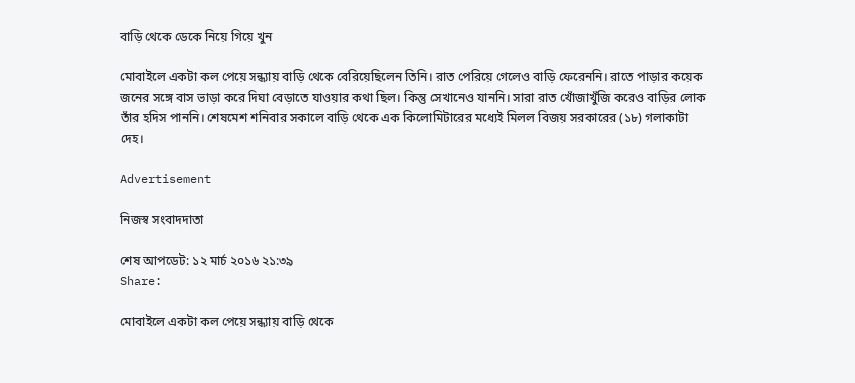বাড়ি থেকে ডেকে নিয়ে গিয়ে খুন

মোবাইলে একটা কল পেয়ে সন্ধ্যায় বাড়ি থেকে বেরিয়েছিলেন তিনি। রাত পেরিয়ে গেলেও বাড়ি ফেরেননি। রাতে পাড়ার কয়েক জনের সঙ্গে বাস ভাড়া করে দিঘা বেড়াতে যাওয়ার কথা ছিল। কিন্তু সেখানেও যাননি। সারা রাত খোঁজাখুঁজি করেও বাড়ির লোক তাঁর হদিস পাননি। শেষমেশ শনিবার সকালে বাড়ি থেকে এক কিলোমিটারের মধ্যেই মিলল বিজয় সরকারের (১৮) গলাকাটা দেহ।

Advertisement

নিজস্ব সংবাদদাতা

শেষ আপডেট: ১২ মার্চ ২০১৬ ২১:৩৯
Share:

মোবাইলে একটা কল পেয়ে সন্ধ্যায় বাড়ি থেকে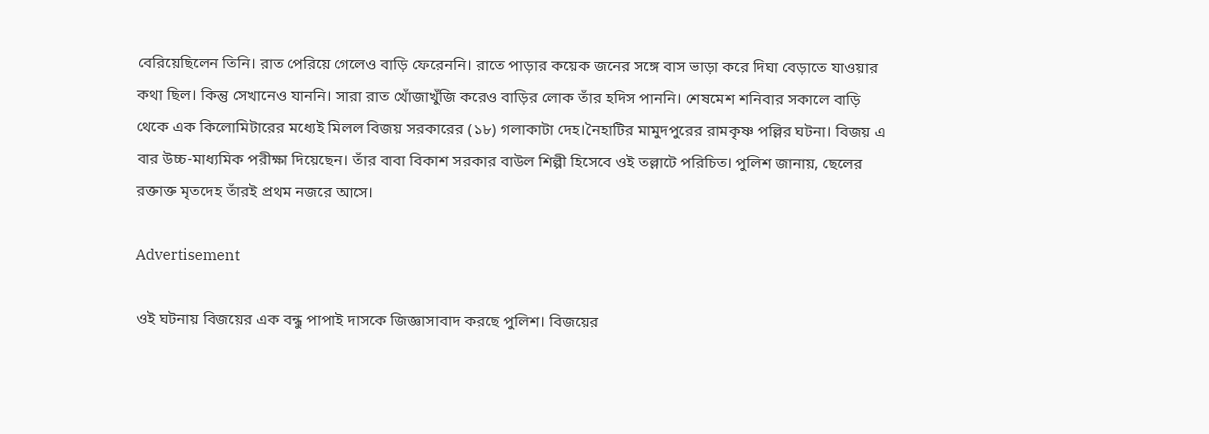বেরিয়েছিলেন তিনি। রাত পেরিয়ে গেলেও বাড়ি ফেরেননি। রাতে পাড়ার কয়েক জনের সঙ্গে বাস ভাড়া করে দিঘা বেড়াতে যাওয়ার কথা ছিল। কিন্তু সেখানেও যাননি। সারা রাত খোঁজাখুঁজি করেও বাড়ির লোক তাঁর হদিস পাননি। শেষমেশ শনিবার সকালে বাড়ি থেকে এক কিলোমিটারের মধ্যেই মিলল বিজয় সরকারের (১৮) গলাকাটা দেহ।নৈহাটির মামুদপুরের রামকৃষ্ণ পল্লির ঘটনা। বিজয় এ বার উচ্চ-মাধ্যমিক পরীক্ষা দিয়েছেন। তাঁর বাবা বিকাশ সরকার বাউল শিল্পী হিসেবে ওই তল্লাটে পরিচিত। পুলিশ জানায়, ছেলের রক্তাক্ত মৃতদেহ তাঁরই প্রথম নজরে আসে।

Advertisement

ওই ঘটনায় বিজয়ের এক বন্ধু পাপাই দাসকে জিজ্ঞাসাবাদ করছে পুলিশ। বিজয়ের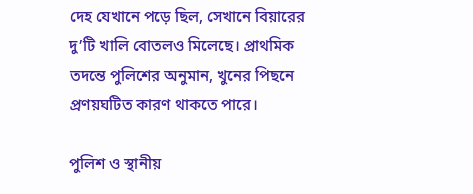দেহ যেখানে পড়ে ছিল, সেখানে বিয়ারের দু’টি খালি বোতলও মিলেছে। প্রাথমিক তদন্তে পুলিশের অনুমান, খুনের পিছনে প্রণয়ঘটিত কারণ থাকতে পারে।

পুলিশ ও স্থানীয়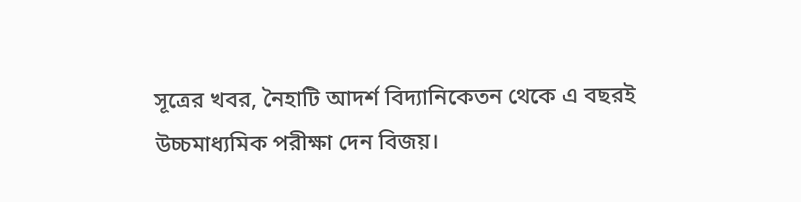সূত্রের খবর, নৈহাটি আদর্শ বিদ্যানিকেতন থেকে এ বছরই উচ্চমাধ্যমিক পরীক্ষা দেন বিজয়।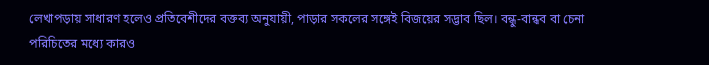লেখাপড়ায় সাধারণ হলেও প্রতিবেশীদের বক্তব্য অনুযায়ী, পাড়ার সকলের সঙ্গেই বিজয়ের সদ্ভাব ছিল। বন্ধু-বান্ধব বা চেনা পরিচিতের মধ্যে কারও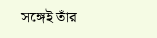সঙ্গেই তাঁর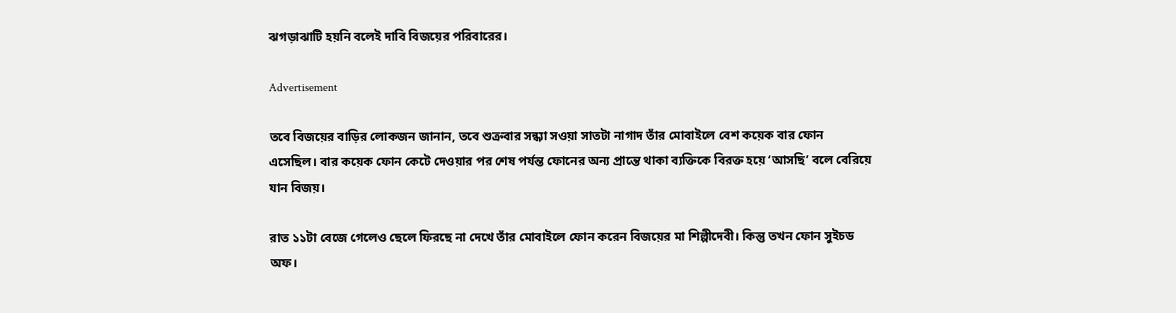ঝগড়াঝাটি হয়নি বলেই দাবি বিজয়ের পরিবারের।

Advertisement

তবে বিজয়ের বাড়ির লোকজন জানান, তবে শুক্রবার সন্ধ্যা সওয়া সাতটা নাগাদ তাঁর মোবাইলে বেশ কয়েক বার ফোন এসেছিল। বার কয়েক ফোন কেটে দেওয়ার পর শেষ পর্যন্ত ফোনের অন্য প্রান্তে থাকা ব্যক্তিকে বিরক্ত হয়ে ‘আসছি’ বলে বেরিয়ে যান বিজয়।

রাত ১১টা বেজে গেলেও ছেলে ফিরছে না দেখে তাঁর মোবাইলে ফোন করেন বিজয়ের মা শিল্পীদেবী। কিন্তু তখন ফোন সুইচড অফ।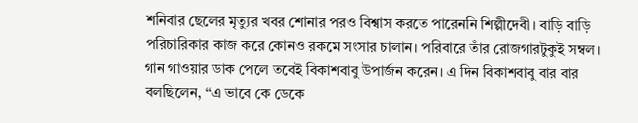শনিবার ছেলের মৃত্যুর খবর শোনার পরও বিশ্বাস করতে পারেননি শিল্পীদেবী। বাড়ি বাড়ি পরিচারিকার কাজ করে কোনও রকমে সংসার চালান। পরিবারে তাঁর রোজগারটুকুই সম্বল। গান গাওয়ার ডাক পেলে তবেই বিকাশবাবু উপার্জন করেন। এ দিন বিকাশবাবু বার বার বলছিলেন, ‘‘এ ভাবে কে ডেকে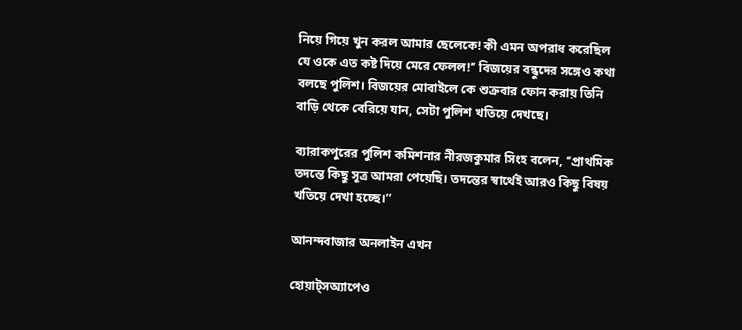নিয়ে গিয়ে খুন করল আমার ছেলেকে! কী এমন অপরাধ করেছিল যে ওকে এত কষ্ট দিয়ে মেরে ফেলল!’’ বিজয়ের বন্ধুদের সঙ্গেও কথা বলছে পুলিশ। বিজয়ের মোবাইলে কে শুক্রবার ফোন করায় তিনি বাড়ি থেকে বেরিয়ে যান, সেটা পুলিশ খতিয়ে দেখছে।

ব্যারাকপুরের পুলিশ কমিশনার নীরজকুমার সিংহ বলেন, ‘‘প্রাথমিক তদন্তে কিছু সূত্র আমরা পেয়েছি। তদন্তের স্বার্থেই আরও কিছু বিষয় খতিয়ে দেখা হচ্ছে।’’

আনন্দবাজার অনলাইন এখন

হোয়াট্‌সঅ্যাপেও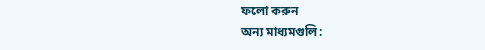ফলো করুন
অন্য মাধ্যমগুলি: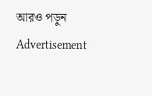আরও পড়ুন
Advertisement